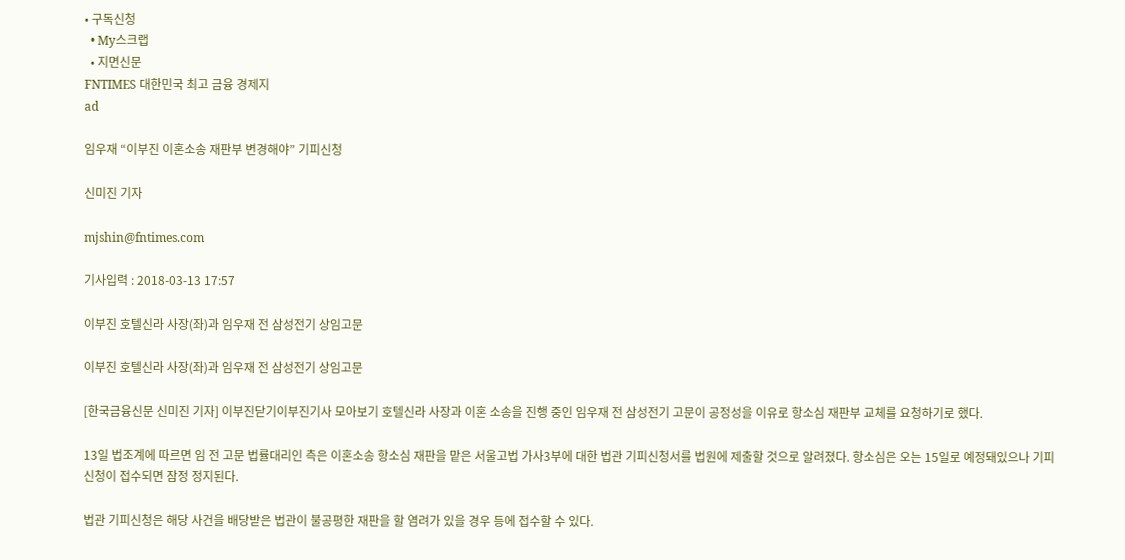• 구독신청
  • My스크랩
  • 지면신문
FNTIMES 대한민국 최고 금융 경제지
ad

임우재 “이부진 이혼소송 재판부 변경해야” 기피신청

신미진 기자

mjshin@fntimes.com

기사입력 : 2018-03-13 17:57

이부진 호텔신라 사장(좌)과 임우재 전 삼성전기 상임고문

이부진 호텔신라 사장(좌)과 임우재 전 삼성전기 상임고문

[한국금융신문 신미진 기자] 이부진닫기이부진기사 모아보기 호텔신라 사장과 이혼 소송을 진행 중인 임우재 전 삼성전기 고문이 공정성을 이유로 항소심 재판부 교체를 요청하기로 했다.

13일 법조계에 따르면 임 전 고문 법률대리인 측은 이혼소송 항소심 재판을 맡은 서울고법 가사3부에 대한 법관 기피신청서를 법원에 제출할 것으로 알려졌다. 항소심은 오는 15일로 예정돼있으나 기피신청이 접수되면 잠정 정지된다.

법관 기피신청은 해당 사건을 배당받은 법관이 불공평한 재판을 할 염려가 있을 경우 등에 접수할 수 있다.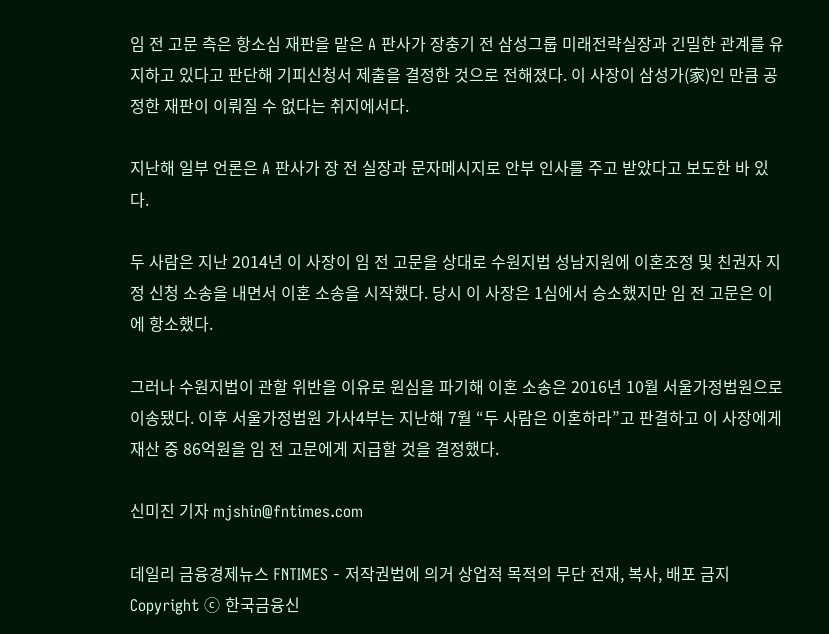임 전 고문 측은 항소심 재판을 맡은 A 판사가 장충기 전 삼성그룹 미래전략실장과 긴밀한 관계를 유지하고 있다고 판단해 기피신청서 제출을 결정한 것으로 전해졌다. 이 사장이 삼성가(家)인 만큼 공정한 재판이 이뤄질 수 없다는 취지에서다.

지난해 일부 언론은 A 판사가 장 전 실장과 문자메시지로 안부 인사를 주고 받았다고 보도한 바 있다.

두 사람은 지난 2014년 이 사장이 임 전 고문을 상대로 수원지법 성남지원에 이혼조정 및 친권자 지정 신청 소송을 내면서 이혼 소송을 시작했다. 당시 이 사장은 1심에서 승소했지만 임 전 고문은 이에 항소했다.

그러나 수원지법이 관할 위반을 이유로 원심을 파기해 이혼 소송은 2016년 10월 서울가정법원으로 이송됐다. 이후 서울가정법원 가사4부는 지난해 7월 “두 사람은 이혼하라”고 판결하고 이 사장에게 재산 중 86억원을 임 전 고문에게 지급할 것을 결정했다.

신미진 기자 mjshin@fntimes.com

데일리 금융경제뉴스 FNTIMES - 저작권법에 의거 상업적 목적의 무단 전재, 복사, 배포 금지
Copyright ⓒ 한국금융신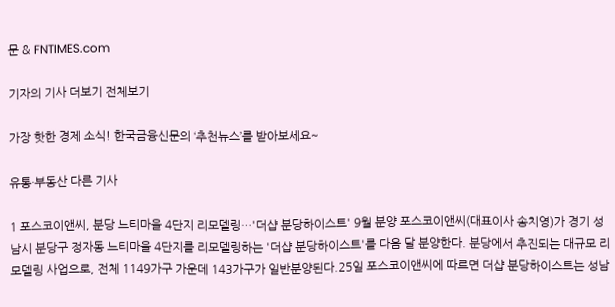문 & FNTIMES.com

기자의 기사 더보기 전체보기

가장 핫한 경제 소식! 한국금융신문의 ‘추천뉴스’를 받아보세요~

유통·부동산 다른 기사

1 포스코이앤씨, 분당 느티마을 4단지 리모델링…'더샵 분당하이스트' 9월 분양 포스코이앤씨(대표이사 송치영)가 경기 성남시 분당구 정자동 느티마을 4단지를 리모델링하는 '더샵 분당하이스트'를 다음 달 분양한다. 분당에서 추진되는 대규모 리모델링 사업으로, 전체 1149가구 가운데 143가구가 일반분양된다.25일 포스코이앤씨에 따르면 더샵 분당하이스트는 성남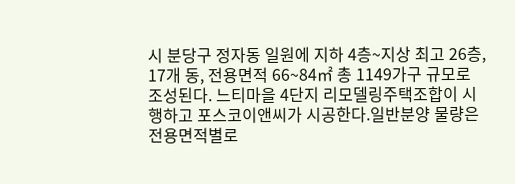시 분당구 정자동 일원에 지하 4층~지상 최고 26층, 17개 동, 전용면적 66~84㎡ 총 1149가구 규모로 조성된다. 느티마을 4단지 리모델링주택조합이 시행하고 포스코이앤씨가 시공한다.일반분양 물량은 전용면적별로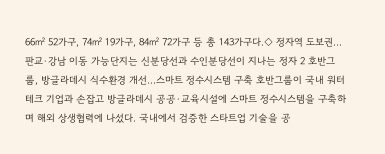66㎡ 52가구, 74㎡ 19가구, 84㎡ 72가구 등 총 143가구다.◇ 정자역 도보권…판교·강남 이동 가능단지는 신분당선과 수인분당선이 지나는 정자 2 호반그룹, 방글라데시 식수환경 개선…스마트 정수시스템 구축 호반그룹이 국내 워터테크 기업과 손잡고 방글라데시 공공·교육시설에 스마트 정수시스템을 구축하며 해외 상생협력에 나섰다. 국내에서 검증한 스타트업 기술을 공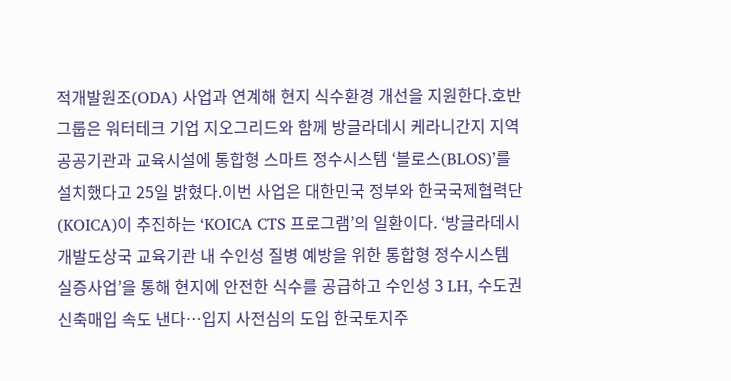적개발원조(ODA) 사업과 연계해 현지 식수환경 개선을 지원한다.호반그룹은 워터테크 기업 지오그리드와 함께 방글라데시 케라니간지 지역 공공기관과 교육시설에 통합형 스마트 정수시스템 ‘블로스(BLOS)’를 설치했다고 25일 밝혔다.이번 사업은 대한민국 정부와 한국국제협력단(KOICA)이 추진하는 ‘KOICA CTS 프로그램’의 일환이다. ‘방글라데시 개발도상국 교육기관 내 수인성 질병 예방을 위한 통합형 정수시스템 실증사업’을 통해 현지에 안전한 식수를 공급하고 수인성 3 LH, 수도권 신축매입 속도 낸다…입지 사전심의 도입 한국토지주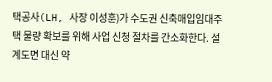택공사(LH, 사장 이성훈)가 수도권 신축매입임대주택 물량 확보를 위해 사업 신청 절차를 간소화한다. 설계도면 대신 약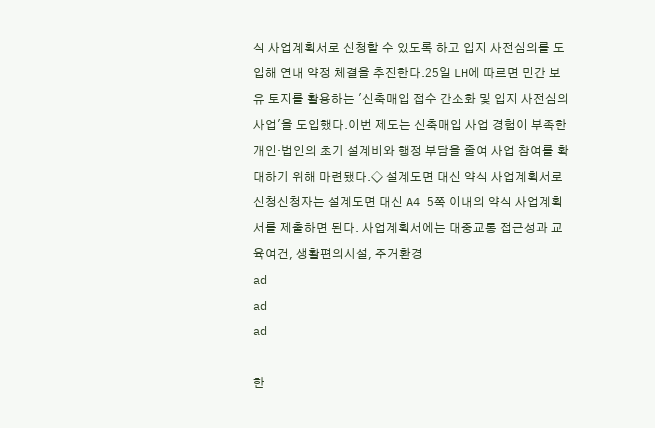식 사업계획서로 신청할 수 있도록 하고 입지 사전심의를 도입해 연내 약정 체결을 추진한다.25일 LH에 따르면 민간 보유 토지를 활용하는 '신축매입 접수 간소화 및 입지 사전심의 사업'을 도입했다.이번 제도는 신축매입 사업 경험이 부족한 개인·법인의 초기 설계비와 행정 부담을 줄여 사업 참여를 확대하기 위해 마련됐다.◇ 설계도면 대신 약식 사업계획서로 신청신청자는 설계도면 대신 A4 5쪽 이내의 약식 사업계획서를 제출하면 된다. 사업계획서에는 대중교통 접근성과 교육여건, 생활편의시설, 주거환경
ad
ad
ad

한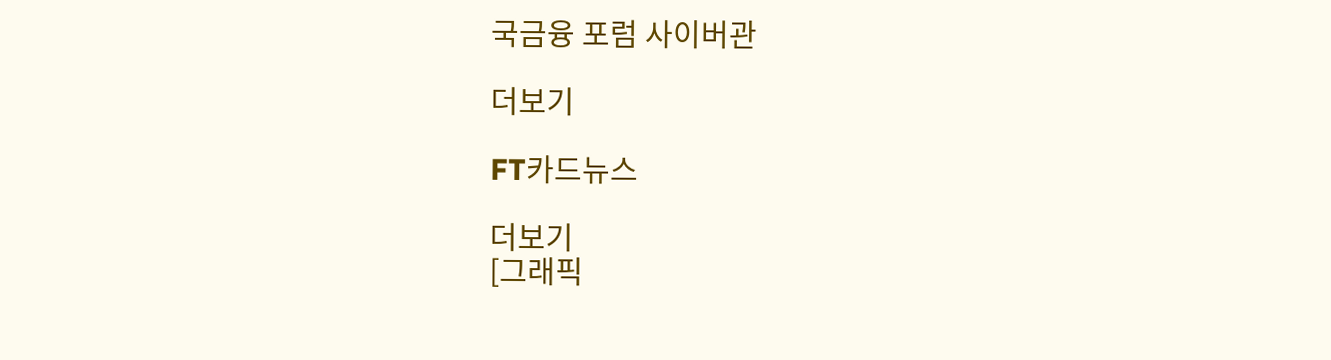국금융 포럼 사이버관

더보기

FT카드뉴스

더보기
[그래픽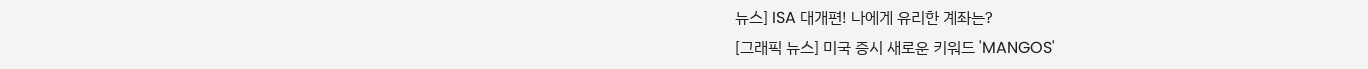뉴스] ISA 대개편! 나에게 유리한 계좌는?
[그래픽 뉴스] 미국 증시 새로운 키워드 'MANGOS'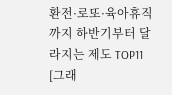환전·로또·육아휴직까지 하반기부터 달라지는 제도 TOP11
[그래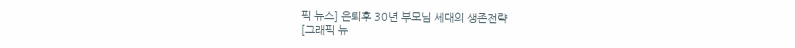픽 뉴스] 은퇴후 30년 부모님 세대의 생존전략
[그래픽 뉴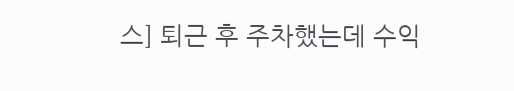스] 퇴근 후 주차했는데 수익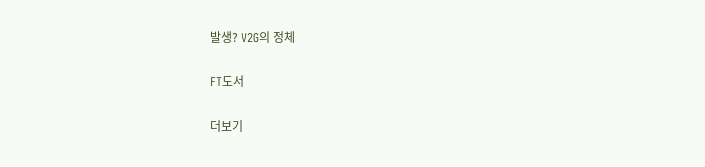발생? V2G의 정체

FT도서

더보기